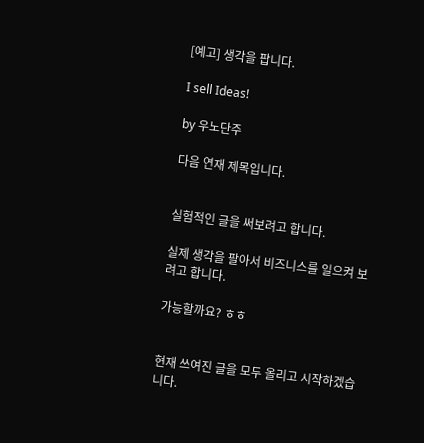[예고] 생각을 팝니다.

I sell Ideas!

by 우노단주

다음 연재 제목입니다.


실험적인 글을 써보려고 합니다.

실제 생각을 팔아서 비즈니스를 일으켜 보려고 합니다.

가능할까요? ㅎㅎ


현재 쓰여진 글을 모두 올리고 시작하겠습니다.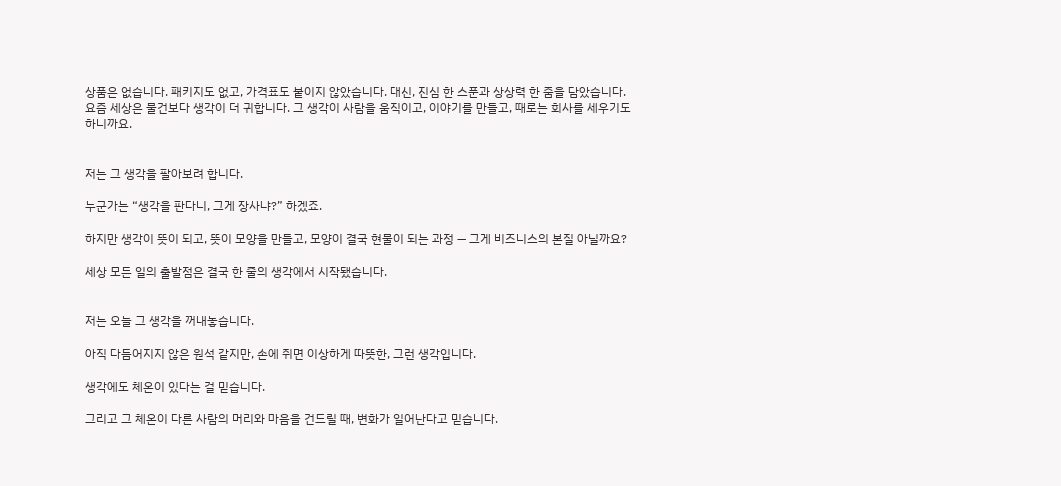상품은 없습니다. 패키지도 없고, 가격표도 붙이지 않았습니다. 대신, 진심 한 스푼과 상상력 한 줌을 담았습니다. 요즘 세상은 물건보다 생각이 더 귀합니다. 그 생각이 사람을 움직이고, 이야기를 만들고, 때로는 회사를 세우기도 하니까요.


저는 그 생각을 팔아보려 합니다.

누군가는 “생각을 판다니, 그게 장사냐?” 하겠죠.

하지만 생각이 뜻이 되고, 뜻이 모양을 만들고, 모양이 결국 현물이 되는 과정 — 그게 비즈니스의 본질 아닐까요?

세상 모든 일의 출발점은 결국 한 줄의 생각에서 시작됐습니다.


저는 오늘 그 생각을 꺼내놓습니다.

아직 다듬어지지 않은 원석 같지만, 손에 쥐면 이상하게 따뜻한, 그런 생각입니다.

생각에도 체온이 있다는 걸 믿습니다.

그리고 그 체온이 다른 사람의 머리와 마음을 건드릴 때, 변화가 일어난다고 믿습니다.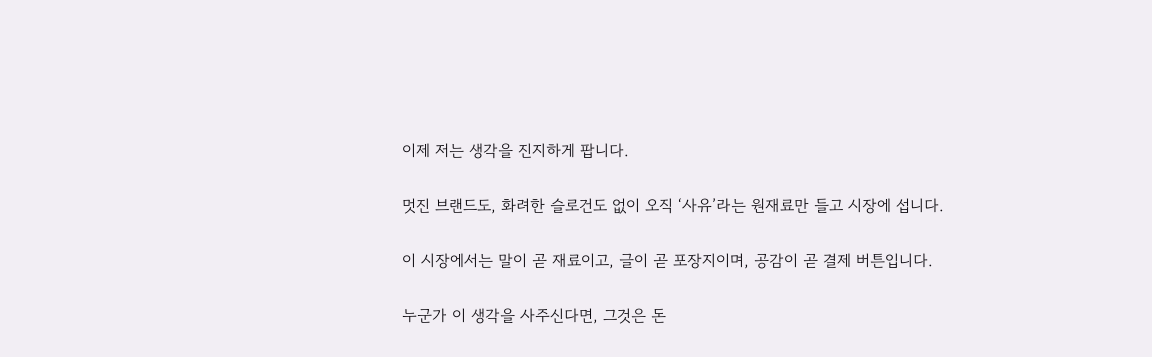이제 저는 생각을 진지하게 팝니다.

멋진 브랜드도, 화려한 슬로건도 없이 오직 ‘사유’라는 원재료만 들고 시장에 섭니다.

이 시장에서는 말이 곧 재료이고, 글이 곧 포장지이며, 공감이 곧 결제 버튼입니다.

누군가 이 생각을 사주신다면, 그것은 돈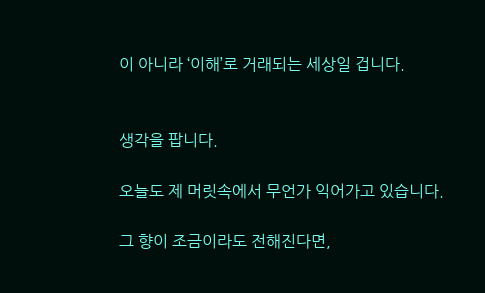이 아니라 ‘이해’로 거래되는 세상일 겁니다.


생각을 팝니다.

오늘도 제 머릿속에서 무언가 익어가고 있습니다.

그 향이 조금이라도 전해진다면,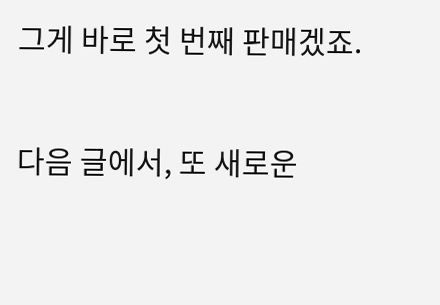그게 바로 첫 번째 판매겠죠.

다음 글에서, 또 새로운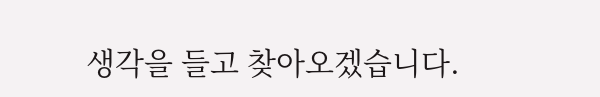생각을 들고 찾아오겠습니다.